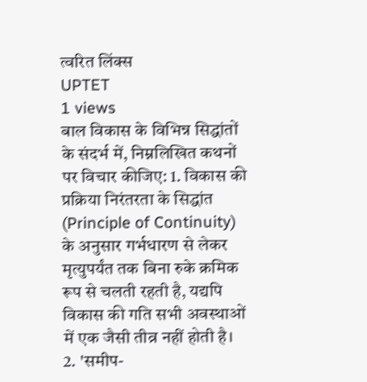त्वरित लिंक्स
UPTET
1 views
बाल विकास के विभिन्न सिद्धांतों के संदर्भ में, निम्नलिखित कथनों पर विचार कीजिए: 1. विकास की प्रक्रिया निरंतरता के सिद्धांत (Principle of Continuity) के अनुसार गर्भधारण से लेकर मृत्युपर्यंत तक बिना रुके क्रमिक रूप से चलती रहती है, यद्यपि विकास की गति सभी अवस्थाओं में एक जैसी तीव्र नहीं होती है। 2. 'समीप-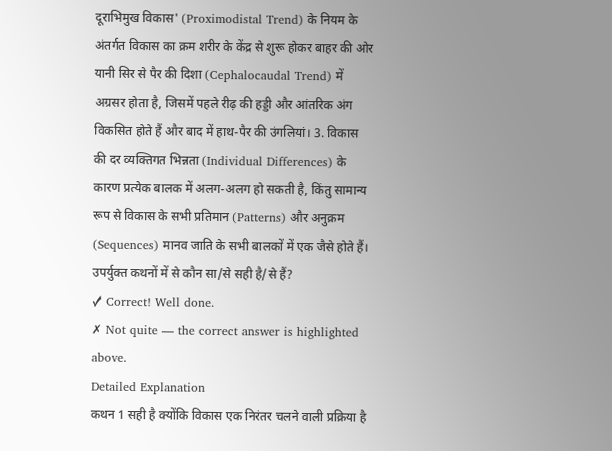दूराभिमुख विकास' (Proximodistal Trend) के नियम के अंतर्गत विकास का क्रम शरीर के केंद्र से शुरू होकर बाहर की ओर यानी सिर से पैर की दिशा (Cephalocaudal Trend) में अग्रसर होता है, जिसमें पहले रीढ़ की हड्डी और आंतरिक अंग विकसित होते हैं और बाद में हाथ-पैर की उंगलियां। 3. विकास की दर व्यक्तिगत भिन्नता (Individual Differences) के कारण प्रत्येक बालक में अलग-अलग हो सकती है, किंतु सामान्य रूप से विकास के सभी प्रतिमान (Patterns) और अनुक्रम (Sequences) मानव जाति के सभी बालकों में एक जैसे होते हैं। उपर्युक्त कथनों में से कौन सा/से सही है/से हैं?
✓ Correct! Well done.
✗ Not quite — the correct answer is highlighted above.
Detailed Explanation
कथन 1 सही है क्योंकि विकास एक निरंतर चलने वाली प्रक्रिया है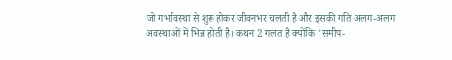जो गर्भावस्था से शुरू होकर जीवनभर चलती है और इसकी गति अलग-अलग अवस्थाओं में भिन्न होती है। कथन 2 गलत है क्योंकि 'समीप-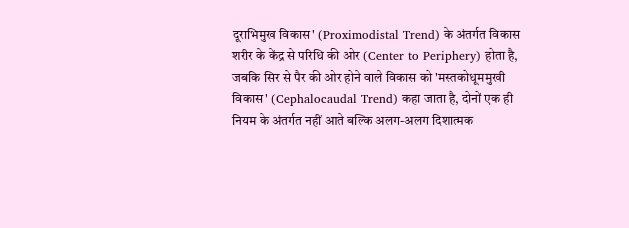दूराभिमुख विकास' (Proximodistal Trend) के अंतर्गत विकास शरीर के केंद्र से परिधि की ओर (Center to Periphery) होता है, जबकि सिर से पैर की ओर होने वाले विकास को 'मस्तकोधूममुखी विकास' (Cephalocaudal Trend) कहा जाता है, दोनों एक ही नियम के अंतर्गत नहीं आते बल्कि अलग-अलग दिशात्मक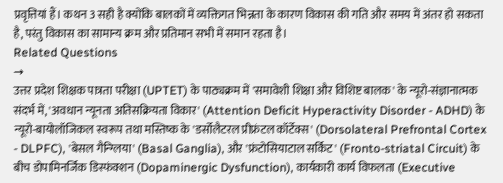प्रवृत्तियां हैं। कथन 3 सही है क्योंकि बालकों में व्यक्तिगत भिन्नता के कारण विकास की गति और समय में अंतर हो सकता है, परंतु विकास का सामान्य क्रम और प्रतिमान सभी में समान रहता है।
Related Questions
→
उत्तर प्रदेश शिक्षक पात्रता परीक्षा (UPTET) के पाठ्यक्रम में 'समावेशी शिक्षा और विशिष्ट बालक' के न्यूरो-संज्ञानात्मक संदर्भ में, 'अवधान न्यूनता अतिसक्रियता विकार' (Attention Deficit Hyperactivity Disorder - ADHD) के न्यूरो-बायोलॉजिकल स्वरूप तथा मस्तिष्क के 'डर्सोलैटरल प्रीफ्रंटल कॉर्टेक्स' (Dorsolateral Prefrontal Cortex - DLPFC), 'बेसल गैन्ग्लिया' (Basal Ganglia), और 'फ्रंटोसियाटाल सर्किट' (Fronto-striatal Circuit) के बीच डोपामिनर्जिक डिस्फंक्शन (Dopaminergic Dysfunction), कार्यकारी कार्य विफलता (Executive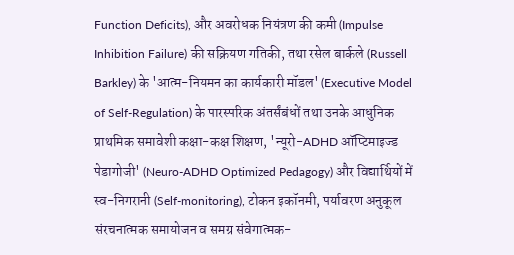Function Deficits), और अवरोधक नियंत्रण की कमी (Impulse Inhibition Failure) की सक्रियण गतिकी, तथा रसेल बार्कले (Russell Barkley) के 'आत्म-नियमन का कार्यकारी मॉडल' (Executive Model of Self-Regulation) के पारस्परिक अंतर्संबंधों तथा उनके आधुनिक प्राथमिक समावेशी कक्षा-कक्ष शिक्षण, 'न्यूरो-ADHD ऑप्टिमाइज्ड पेडागोजी' (Neuro-ADHD Optimized Pedagogy) और विद्यार्थियों में स्व-निगरानी (Self-monitoring), टोकन इकॉनमी, पर्यावरण अनुकूल संरचनात्मक समायोजन व समग्र संवेगात्मक-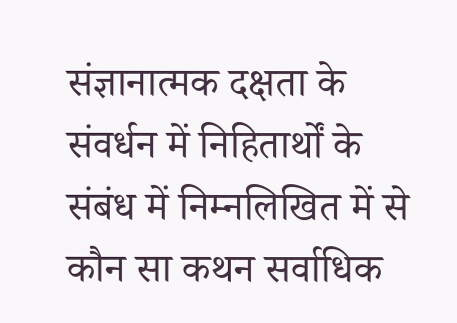संज्ञानात्मक दक्षता के संवर्धन में निहितार्थों के संबंध में निम्नलिखित में से कौन सा कथन सर्वाधिक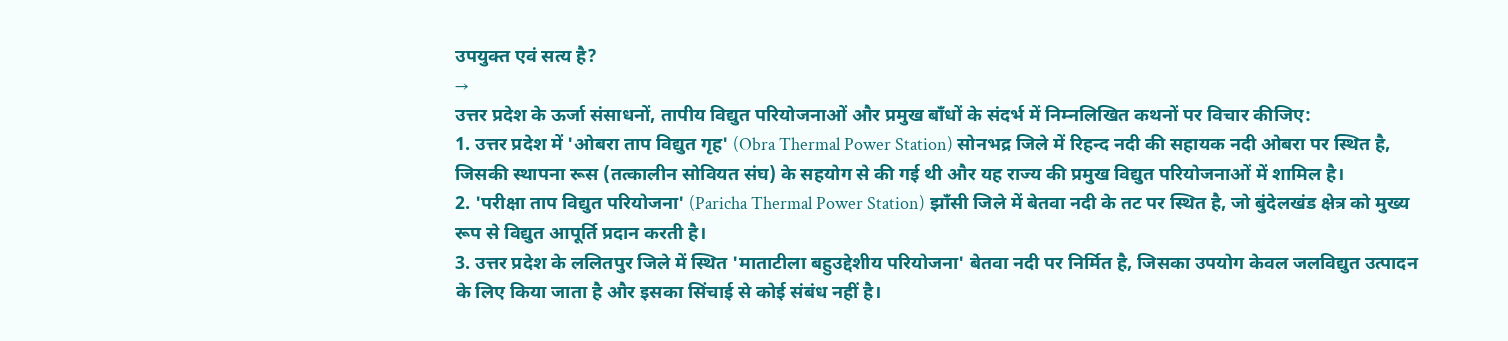उपयुक्त एवं सत्य है?
→
उत्तर प्रदेश के ऊर्जा संसाधनों, तापीय विद्युत परियोजनाओं और प्रमुख बाँधों के संदर्भ में निम्नलिखित कथनों पर विचार कीजिए:
1. उत्तर प्रदेश में 'ओबरा ताप विद्युत गृह' (Obra Thermal Power Station) सोनभद्र जिले में रिहन्द नदी की सहायक नदी ओबरा पर स्थित है, जिसकी स्थापना रूस (तत्कालीन सोवियत संघ) के सहयोग से की गई थी और यह राज्य की प्रमुख विद्युत परियोजनाओं में शामिल है।
2. 'परीक्षा ताप विद्युत परियोजना' (Paricha Thermal Power Station) झाँसी जिले में बेतवा नदी के तट पर स्थित है, जो बुंदेलखंड क्षेत्र को मुख्य रूप से विद्युत आपूर्ति प्रदान करती है।
3. उत्तर प्रदेश के ललितपुर जिले में स्थित 'माताटीला बहुउद्देशीय परियोजना' बेतवा नदी पर निर्मित है, जिसका उपयोग केवल जलविद्युत उत्पादन के लिए किया जाता है और इसका सिंचाई से कोई संबंध नहीं है।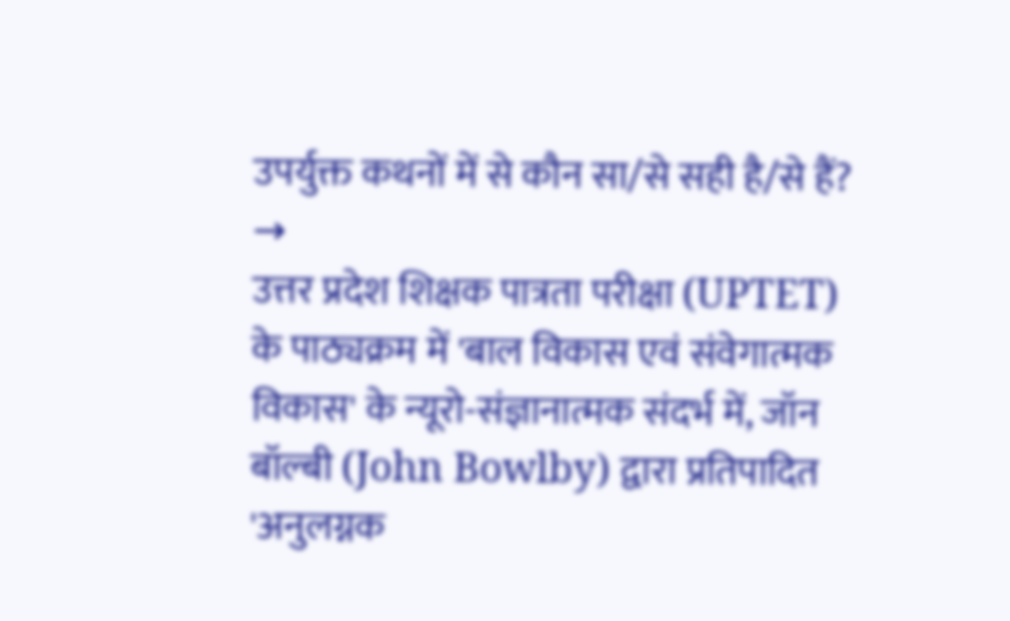उपर्युक्त कथनों में से कौन सा/से सही है/से हैं?
→
उत्तर प्रदेश शिक्षक पात्रता परीक्षा (UPTET) के पाठ्यक्रम में 'बाल विकास एवं संवेगात्मक विकास' के न्यूरो-संज्ञानात्मक संदर्भ में, जॉन बॉल्बी (John Bowlby) द्वारा प्रतिपादित 'अनुलग्नक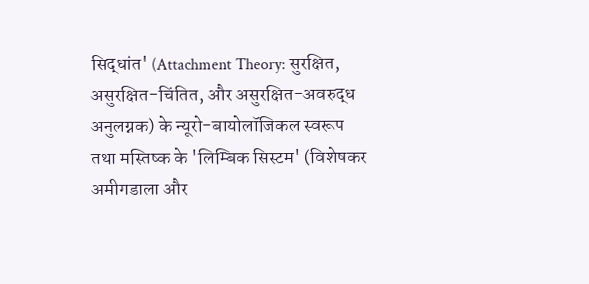सिद्धांत' (Attachment Theory: सुरक्षित, असुरक्षित-चिंतित, और असुरक्षित-अवरुद्ध अनुलग्नक) के न्यूरो-बायोलॉजिकल स्वरूप तथा मस्तिष्क के 'लिम्बिक सिस्टम' (विशेषकर अमीगडाला और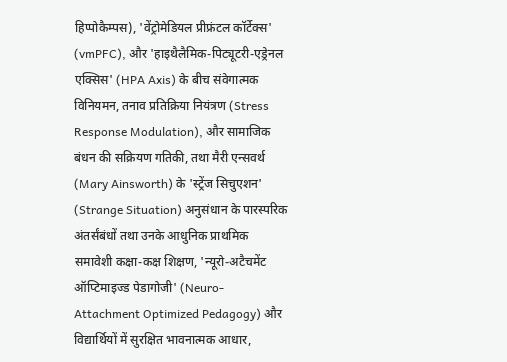हिप्पोकैम्पस), 'वेंट्रोमेडियल प्रीफ्रंटल कॉर्टेक्स' (vmPFC), और 'हाइथैलैमिक-पिट्यूटरी-एड्रेनल एक्सिस' (HPA Axis) के बीच संवेगात्मक विनियमन, तनाव प्रतिक्रिया नियंत्रण (Stress Response Modulation), और सामाजिक बंधन की सक्रियण गतिकी, तथा मैरी एन्सवर्थ (Mary Ainsworth) के 'स्ट्रेंज सिचुएशन' (Strange Situation) अनुसंधान के पारस्परिक अंतर्संबंधों तथा उनके आधुनिक प्राथमिक समावेशी कक्षा-कक्ष शिक्षण, 'न्यूरो-अटैचमेंट ऑप्टिमाइज्ड पेडागोजी' (Neuro-Attachment Optimized Pedagogy) और विद्यार्थियों में सुरक्षित भावनात्मक आधार,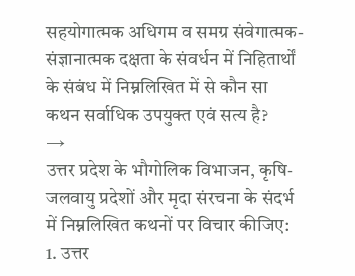सहयोगात्मक अधिगम व समग्र संवेगात्मक-संज्ञानात्मक दक्षता के संवर्धन में निहितार्थों के संबंध में निम्नलिखित में से कौन सा कथन सर्वाधिक उपयुक्त एवं सत्य है?
→
उत्तर प्रदेश के भौगोलिक विभाजन, कृषि-जलवायु प्रदेशों और मृदा संरचना के संदर्भ में निम्नलिखित कथनों पर विचार कीजिए:
1. उत्तर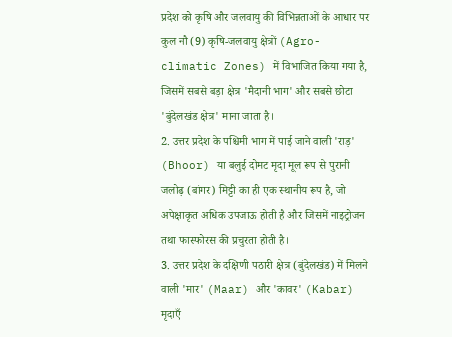प्रदेश को कृषि और जलवायु की विभिन्नताओं के आधार पर कुल नौ (9) कृषि-जलवायु क्षेत्रों (Agro-climatic Zones) में विभाजित किया गया है, जिसमें सबसे बड़ा क्षेत्र 'मैदानी भाग' और सबसे छोटा 'बुंदेलखंड क्षेत्र' माना जाता है।
2. उत्तर प्रदेश के पश्चिमी भाग में पाई जाने वाली 'राड़' (Bhoor) या बलुई दोमट मृदा मूल रूप से पुरानी जलोढ़ (बांगर) मिट्टी का ही एक स्थानीय रूप है, जो अपेक्षाकृत अधिक उपजाऊ होती है और जिसमें नाइट्रोजन तथा फास्फोरस की प्रचुरता होती है।
3. उत्तर प्रदेश के दक्षिणी पठारी क्षेत्र (बुंदेलखंड) में मिलने वाली 'मार' (Maar) और 'कावर' (Kabar) मृदाएँ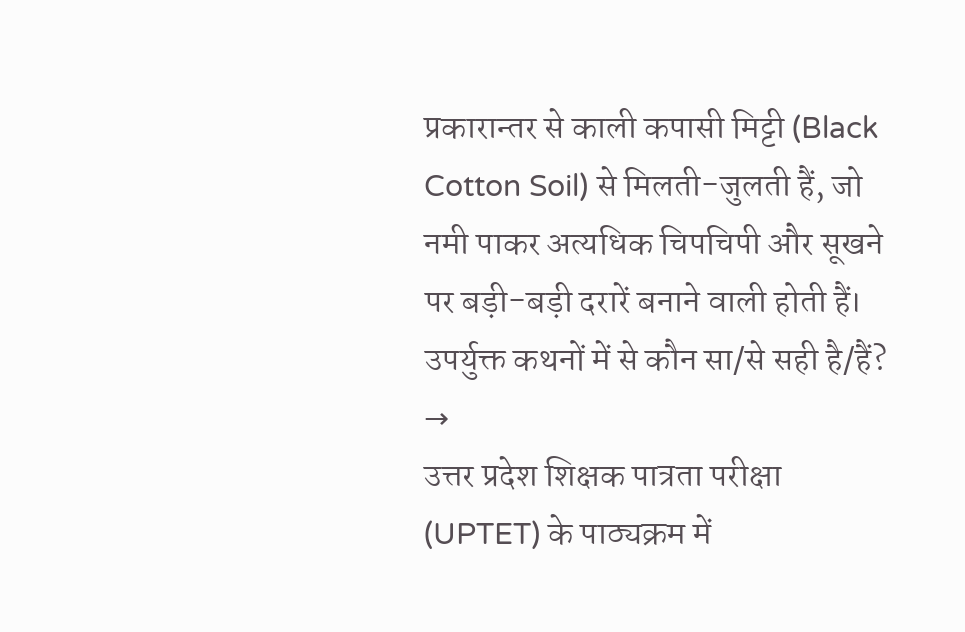प्रकारान्तर से काली कपासी मिट्टी (Black Cotton Soil) से मिलती-जुलती हैं, जो नमी पाकर अत्यधिक चिपचिपी और सूखने पर बड़ी-बड़ी दरारें बनाने वाली होती हैं।
उपर्युक्त कथनों में से कौन सा/से सही है/हैं?
→
उत्तर प्रदेश शिक्षक पात्रता परीक्षा (UPTET) के पाठ्यक्रम में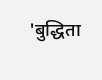'बुद्धिता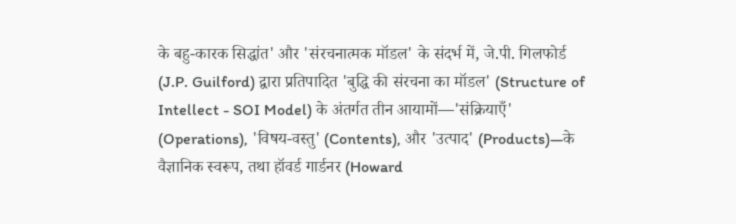के बहु-कारक सिद्धांत' और 'संरचनात्मक मॉडल' के संदर्भ में, जे.पी. गिलफोर्ड (J.P. Guilford) द्वारा प्रतिपादित 'बुद्धि की संरचना का मॉडल' (Structure of Intellect - SOI Model) के अंतर्गत तीन आयामों—'संक्रियाएँ' (Operations), 'विषय-वस्तु' (Contents), और 'उत्पाद' (Products)—के वैज्ञानिक स्वरूप, तथा हॉवर्ड गार्डनर (Howard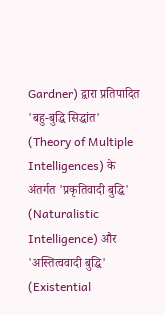Gardner) द्वारा प्रतिपादित 'बहु-बुद्धि सिद्धांत' (Theory of Multiple Intelligences) के अंतर्गत 'प्रकृतिवादी बुद्धि' (Naturalistic Intelligence) और 'अस्तित्ववादी बुद्धि' (Existential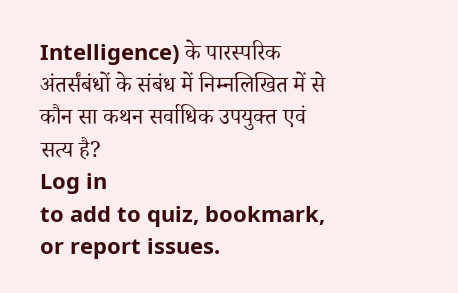Intelligence) के पारस्परिक अंतर्संबंधों के संबंध में निम्नलिखित में से कौन सा कथन सर्वाधिक उपयुक्त एवं सत्य है?
Log in
to add to quiz, bookmark, or report issues.